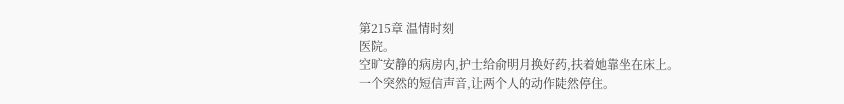第215章 温情时刻
医院。
空旷安静的病房内,护士给俞明月换好药,扶着她靠坐在床上。
一个突然的短信声音,让两个人的动作陡然停住。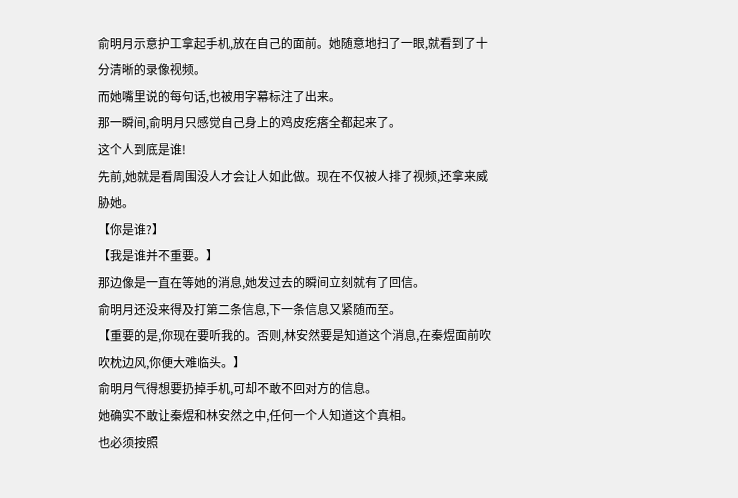俞明月示意护工拿起手机,放在自己的面前。她随意地扫了一眼,就看到了十分清晰的录像视频。
而她嘴里说的每句话,也被用字幕标注了出来。
那一瞬间,俞明月只感觉自己身上的鸡皮疙瘩全都起来了。
这个人到底是谁!
先前,她就是看周围没人才会让人如此做。现在不仅被人排了视频,还拿来威胁她。
【你是谁?】
【我是谁并不重要。】
那边像是一直在等她的消息,她发过去的瞬间立刻就有了回信。
俞明月还没来得及打第二条信息,下一条信息又紧随而至。
【重要的是,你现在要听我的。否则,林安然要是知道这个消息,在秦煜面前吹吹枕边风,你便大难临头。】
俞明月气得想要扔掉手机,可却不敢不回对方的信息。
她确实不敢让秦煜和林安然之中,任何一个人知道这个真相。
也必须按照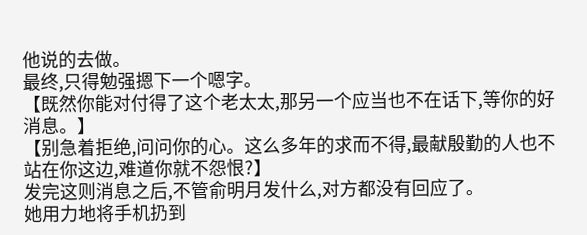他说的去做。
最终,只得勉强摁下一个嗯字。
【既然你能对付得了这个老太太,那另一个应当也不在话下,等你的好消息。】
【别急着拒绝,问问你的心。这么多年的求而不得,最献殷勤的人也不站在你这边,难道你就不怨恨?】
发完这则消息之后,不管俞明月发什么,对方都没有回应了。
她用力地将手机扔到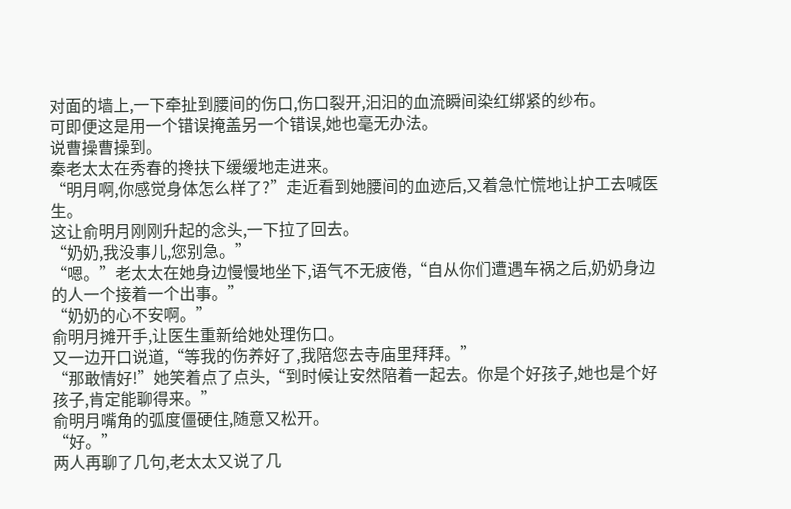对面的墙上,一下牵扯到腰间的伤口,伤口裂开,汩汩的血流瞬间染红绑紧的纱布。
可即便这是用一个错误掩盖另一个错误,她也毫无办法。
说曹操曹操到。
秦老太太在秀春的搀扶下缓缓地走进来。
“明月啊,你感觉身体怎么样了?”走近看到她腰间的血迹后,又着急忙慌地让护工去喊医生。
这让俞明月刚刚升起的念头,一下拉了回去。
“奶奶,我没事儿,您别急。”
“嗯。”老太太在她身边慢慢地坐下,语气不无疲倦,“自从你们遭遇车祸之后,奶奶身边的人一个接着一个出事。”
“奶奶的心不安啊。”
俞明月摊开手,让医生重新给她处理伤口。
又一边开口说道,“等我的伤养好了,我陪您去寺庙里拜拜。”
“那敢情好!”她笑着点了点头,“到时候让安然陪着一起去。你是个好孩子,她也是个好孩子,肯定能聊得来。”
俞明月嘴角的弧度僵硬住,随意又松开。
“好。”
两人再聊了几句,老太太又说了几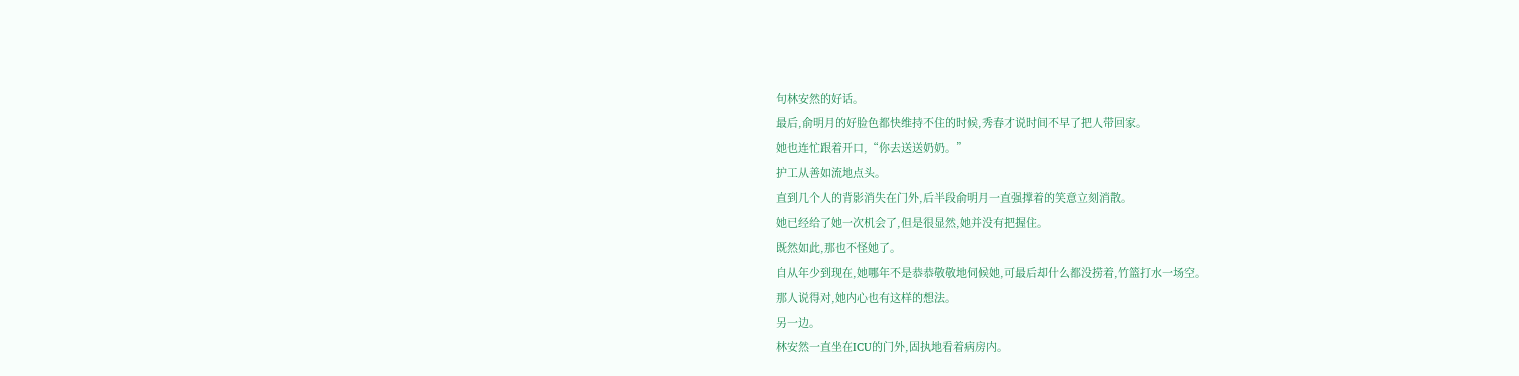句林安然的好话。
最后,俞明月的好脸色都快维持不住的时候,秀春才说时间不早了把人带回家。
她也连忙跟着开口,“你去送送奶奶。”
护工从善如流地点头。
直到几个人的背影消失在门外,后半段俞明月一直强撑着的笑意立刻消散。
她已经给了她一次机会了,但是很显然,她并没有把握住。
既然如此,那也不怪她了。
自从年少到现在,她哪年不是恭恭敬敬地伺候她,可最后却什么都没捞着,竹篮打水一场空。
那人说得对,她内心也有这样的想法。
另一边。
林安然一直坐在ICU的门外,固执地看着病房内。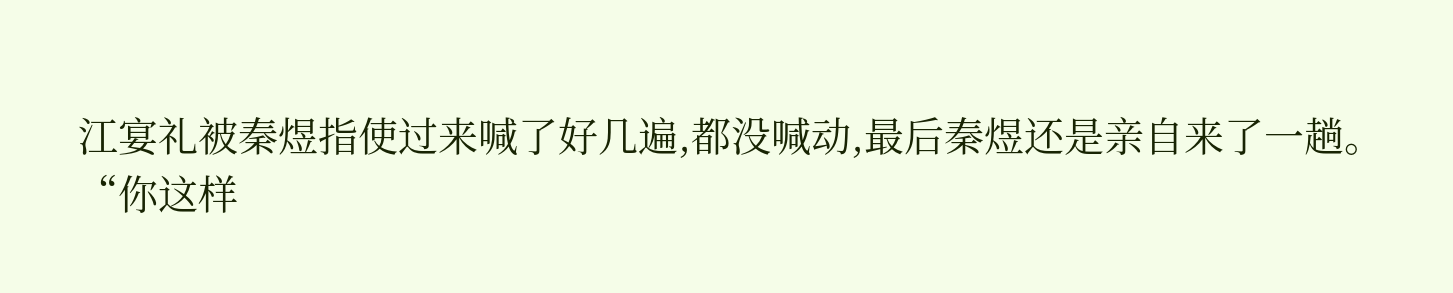江宴礼被秦煜指使过来喊了好几遍,都没喊动,最后秦煜还是亲自来了一趟。
“你这样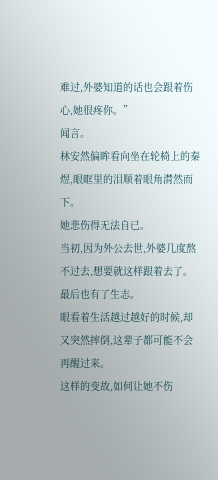难过,外婆知道的话也会跟着伤心,她很疼你。”
闻言。
林安然偏眸看向坐在轮椅上的秦煜,眼眶里的泪顺着眼角潸然而下。
她悲伤得无法自已。
当初,因为外公去世,外婆几度熬不过去,想要就这样跟着去了。
最后也有了生志。
眼看着生活越过越好的时候,却又突然摔倒,这辈子都可能不会再醒过来。
这样的变故,如何让她不伤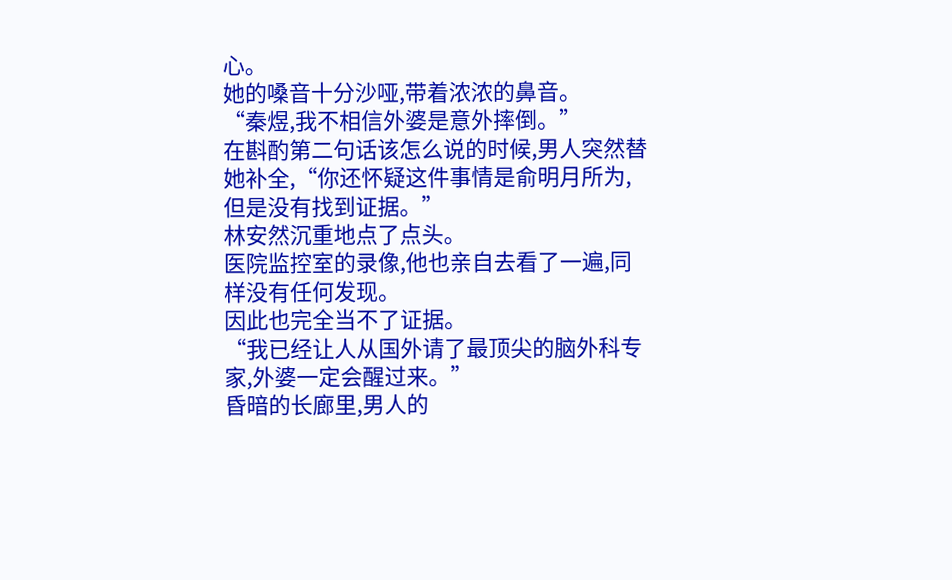心。
她的嗓音十分沙哑,带着浓浓的鼻音。
“秦煜,我不相信外婆是意外摔倒。”
在斟酌第二句话该怎么说的时候,男人突然替她补全,“你还怀疑这件事情是俞明月所为,但是没有找到证据。”
林安然沉重地点了点头。
医院监控室的录像,他也亲自去看了一遍,同样没有任何发现。
因此也完全当不了证据。
“我已经让人从国外请了最顶尖的脑外科专家,外婆一定会醒过来。”
昏暗的长廊里,男人的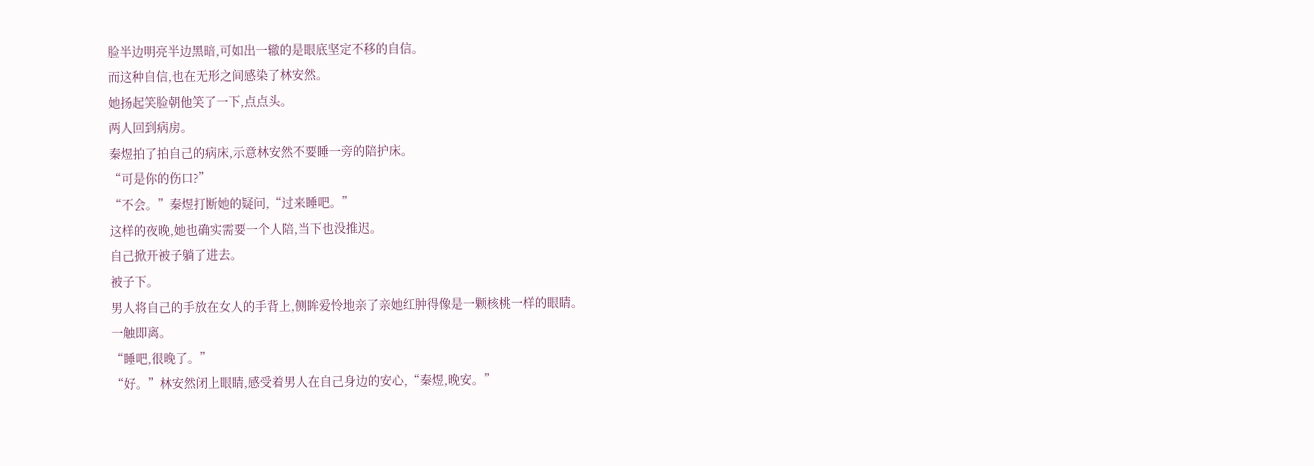脸半边明亮半边黑暗,可如出一辙的是眼底坚定不移的自信。
而这种自信,也在无形之间感染了林安然。
她扬起笑脸朝他笑了一下,点点头。
两人回到病房。
秦煜拍了拍自己的病床,示意林安然不要睡一旁的陪护床。
“可是你的伤口?”
“不会。”秦煜打断她的疑问,“过来睡吧。”
这样的夜晚,她也确实需要一个人陪,当下也没推迟。
自己掀开被子躺了进去。
被子下。
男人将自己的手放在女人的手背上,侧眸爱怜地亲了亲她红肿得像是一颗核桃一样的眼睛。
一触即离。
“睡吧,很晚了。”
“好。”林安然闭上眼睛,感受着男人在自己身边的安心,“秦煜,晚安。”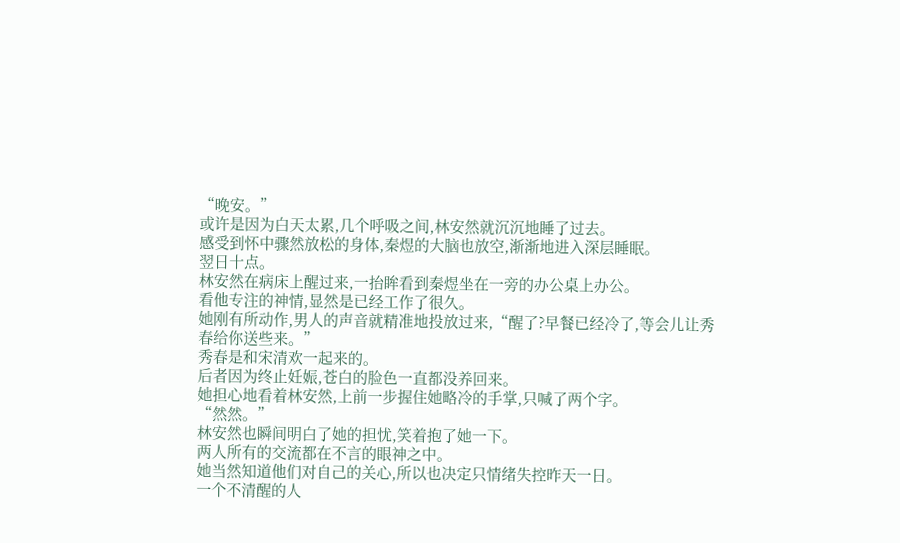“晚安。”
或许是因为白天太累,几个呼吸之间,林安然就沉沉地睡了过去。
感受到怀中骤然放松的身体,秦煜的大脑也放空,渐渐地进入深层睡眠。
翌日十点。
林安然在病床上醒过来,一抬眸看到秦煜坐在一旁的办公桌上办公。
看他专注的神情,显然是已经工作了很久。
她刚有所动作,男人的声音就精准地投放过来,“醒了?早餐已经冷了,等会儿让秀春给你送些来。”
秀春是和宋清欢一起来的。
后者因为终止妊娠,苍白的脸色一直都没养回来。
她担心地看着林安然,上前一步握住她略冷的手掌,只喊了两个字。
“然然。”
林安然也瞬间明白了她的担忧,笑着抱了她一下。
两人所有的交流都在不言的眼神之中。
她当然知道他们对自己的关心,所以也决定只情绪失控昨天一日。
一个不清醒的人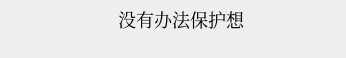没有办法保护想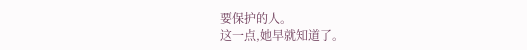要保护的人。
这一点,她早就知道了。